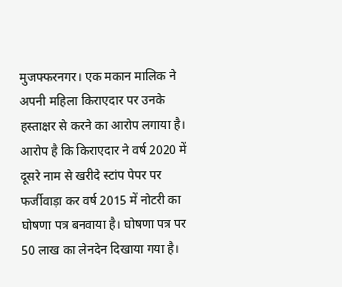मुजफ्फरनगर। एक मकान मालिक ने अपनी महिला किराएदार पर उनके हस्ताक्षर से करने का आरोप लगाया है। आरोप है कि किराएदार ने वर्ष 2020 में दूसरे नाम से खरीदे स्टांप पेपर पर फर्जीवाड़ा कर वर्ष 2015 में नोटरी का घोषणा पत्र बनवाया है। घोषणा पत्र पर 50 लाख का लेनदेन दिखाया गया है।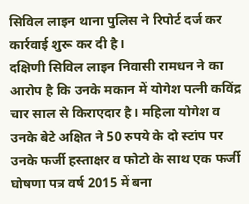सिविल लाइन थाना पुलिस ने रिपोर्ट दर्ज कर कार्रवाई शुरू कर दी है।
दक्षिणी सिविल लाइन निवासी रामधन ने का आरोप है कि उनके मकान में योगेश पत्नी कविंद्र चार साल से किराएदार है। महिला योगेश व उनके बेटे अक्षित ने 50 रुपये के दो स्टांप पर उनके फर्जी हस्ताक्षर व फोटो के साथ एक फर्जी घोषणा पत्र वर्ष 2015 में बना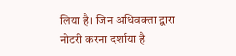लिया है। जिन अधिवक्ता द्वारा नोटरी करना दर्शाया है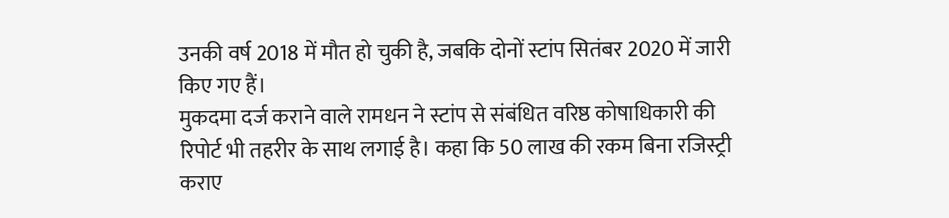उनकी वर्ष 2018 में मौत हो चुकी है, जबकि दोनों स्टांप सितंबर 2020 में जारी किए गए हैं।
मुकदमा दर्ज कराने वाले रामधन ने स्टांप से संबंधित वरिष्ठ कोषाधिकारी की रिपोर्ट भी तहरीर के साथ लगाई है। कहा कि 50 लाख की रकम बिना रजिस्ट्री कराए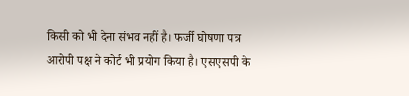किसी को भी देना संभव नहीं है। फर्जी घोषणा पत्र आरोपी पक्ष ने कोर्ट भी प्रयोग किया है। एसएसपी के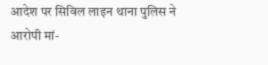आदेश पर सिविल लाइन थाना पुलिस ने आरोपी मां-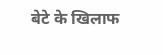बेटे के खिलाफ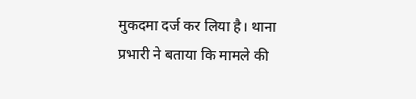मुकदमा दर्ज कर लिया है। थाना प्रभारी ने बताया कि मामले की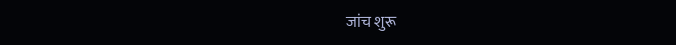जांच शुरू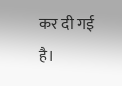कर दी गई है।